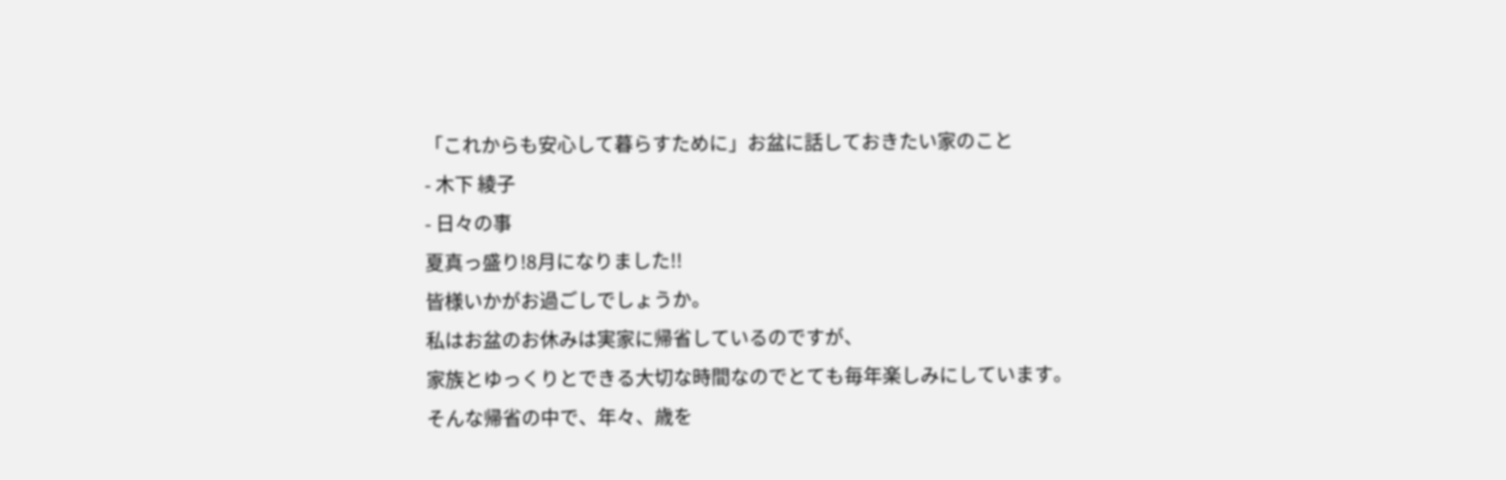「これからも安心して暮らすために」お盆に話しておきたい家のこと
- 木下 綾子
- 日々の事
夏真っ盛り!8月になりました!!
皆様いかがお過ごしでしょうか。
私はお盆のお休みは実家に帰省しているのですが、
家族とゆっくりとできる大切な時間なのでとても毎年楽しみにしています。
そんな帰省の中で、年々、歳を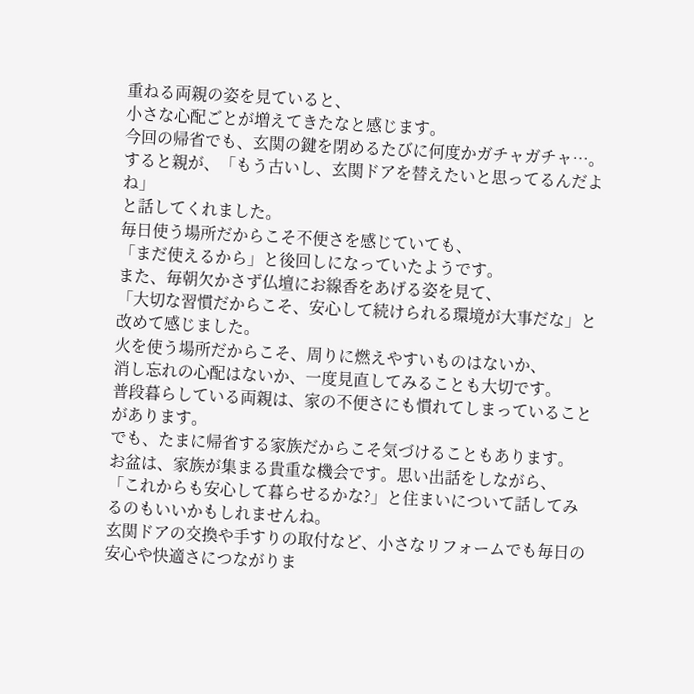重ねる両親の姿を見ていると、
小さな心配ごとが増えてきたなと感じます。
今回の帰省でも、玄関の鍵を閉めるたびに何度かガチャガチャ…。
すると親が、「もう古いし、玄関ドアを替えたいと思ってるんだよね」
と話してくれました。
毎日使う場所だからこそ不便さを感じていても、
「まだ使えるから」と後回しになっていたようです。
また、毎朝欠かさず仏壇にお線香をあげる姿を見て、
「大切な習慣だからこそ、安心して続けられる環境が大事だな」と改めて感じました。
火を使う場所だからこそ、周りに燃えやすいものはないか、
消し忘れの心配はないか、一度見直してみることも大切です。
普段暮らしている両親は、家の不便さにも慣れてしまっていることがあります。
でも、たまに帰省する家族だからこそ気づけることもあります。
お盆は、家族が集まる貴重な機会です。思い出話をしながら、
「これからも安心して暮らせるかな?」と住まいについて話してみるのもいいかもしれませんね。
玄関ドアの交換や手すりの取付など、小さなリフォームでも毎日の安心や快適さにつながりま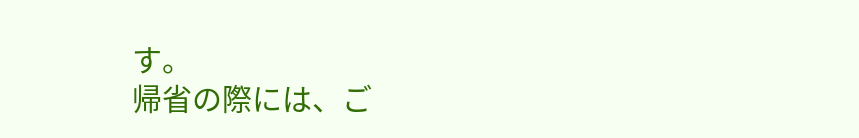す。
帰省の際には、ご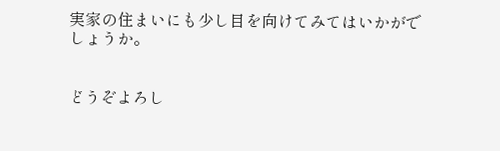実家の住まいにも少し目を向けてみてはいかがでしょうか。


どうぞよろし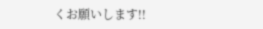くお願いします!!